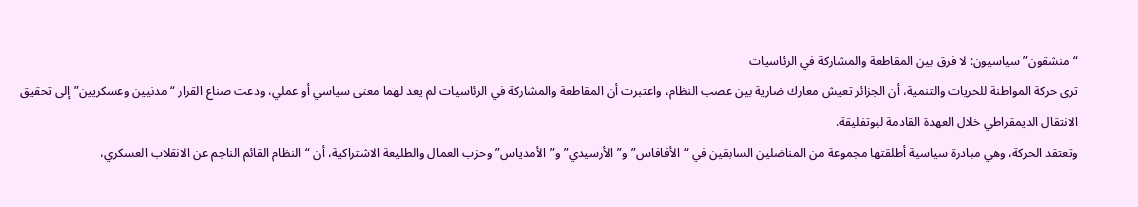“منشقون” سياسيون: لا فرق بين المقاطعة والمشاركة في الرئاسيات
ترى حركة المواطنة للحريات والتنمية، أن الجزائر تعيش معارك ضارية بين عصب النظام، واعتبرت أن المقاطعة والمشاركة في الرئاسيات لم يعد لهما معنى سياسي أو عملي، ودعت صناع القرار “مدنيين وعسكريين” إلى تحقيق الانتقال الديمقراطي خلال العهدة القادمة لبوتفليقة.
وتعتقد الحركة، وهي مبادرة سياسية أطلقتها مجموعة من المناضلين السابقين في “الأفافاس” و”الأرسيدي” و”الأمدياس” وحزب العمال والطليعة الاشتراكية، أن “النظام القائم الناجم عن الانقلاب العسكري،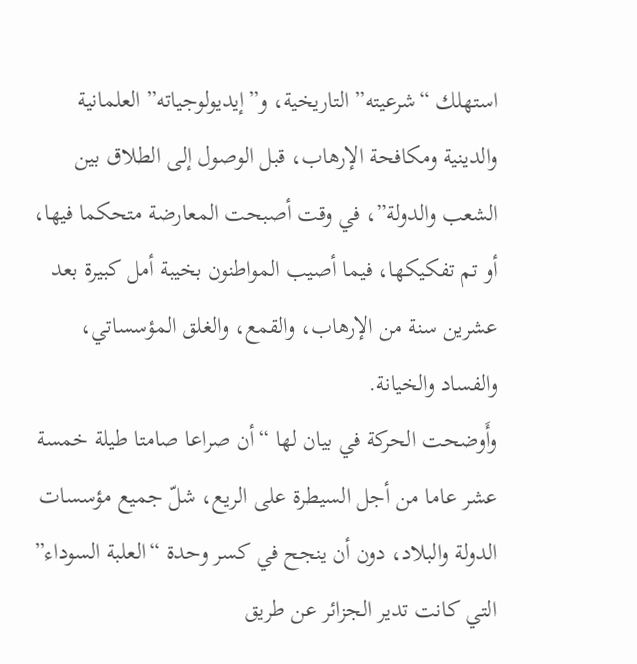استهلك “شرعيته” التاريخية، و”إيديولوجياته” العلمانية والدينية ومكافحة الإرهاب، قبل الوصول إلى الطلاق بين الشعب والدولة”، في وقت أصبحت المعارضة متحكما فيها، أو تم تفكيكها، فيما أصيب المواطنون بخيبة أمل كبيرة بعد عشرين سنة من الإرهاب، والقمع، والغلق المؤسساتي، والفساد والخيانة.
وأَوضحت الحركة في بيان لها “أن صراعا صامتا طيلة خمسة عشر عاما من أجل السيطرة على الريع، شلّ جميع مؤسسات الدولة والبلاد، دون أن ينجح في كسر وحدة “العلبة السوداء” التي كانت تدير الجزائر عن طريق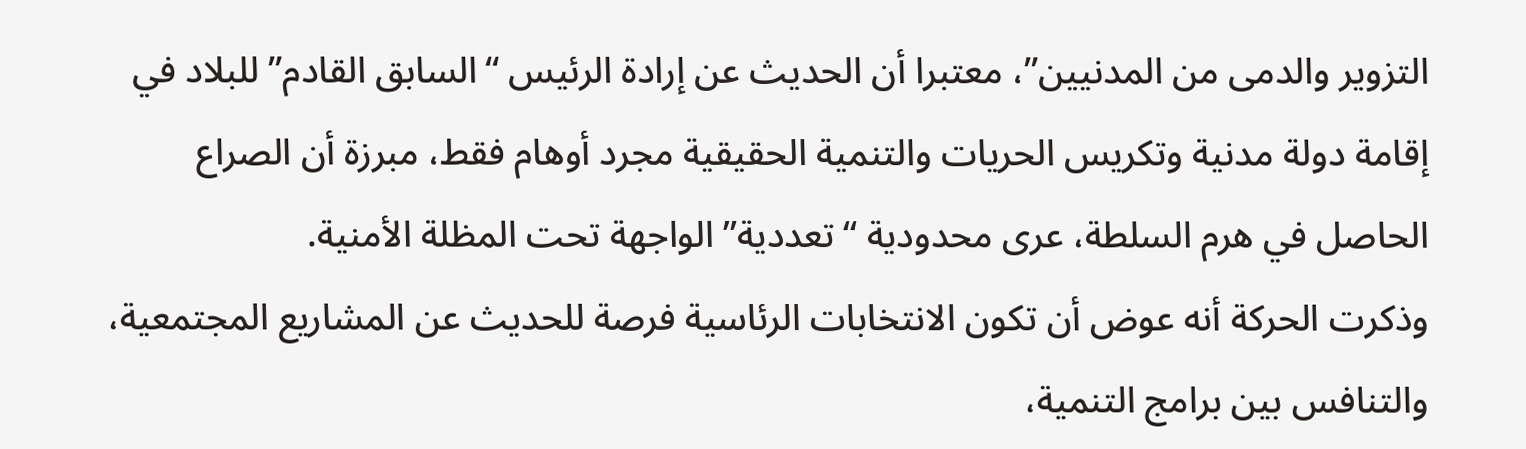التزوير والدمى من المدنيين”، معتبرا أن الحديث عن إرادة الرئيس “السابق القادم” للبلاد في إقامة دولة مدنية وتكريس الحريات والتنمية الحقيقية مجرد أوهام فقط، مبرزة أن الصراع الحاصل في هرم السلطة، عرى محدودية “تعددية” الواجهة تحت المظلة الأمنية.
وذكرت الحركة أنه عوض أن تكون الانتخابات الرئاسية فرصة للحديث عن المشاريع المجتمعية، والتنافس بين برامج التنمية،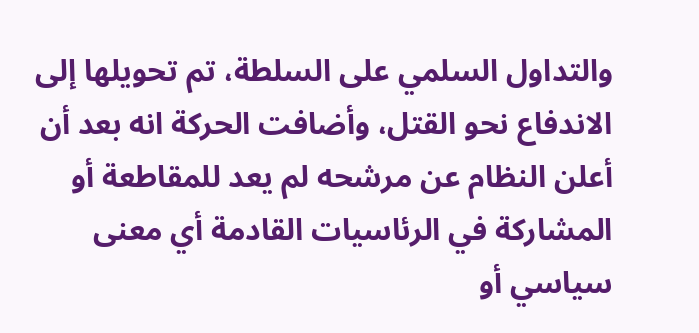والتداول السلمي على السلطة، تم تحويلها إلى الاندفاع نحو القتل، وأضافت الحركة انه بعد أن أعلن النظام عن مرشحه لم يعد للمقاطعة أو المشاركة في الرئاسيات القادمة أي معنى سياسي أو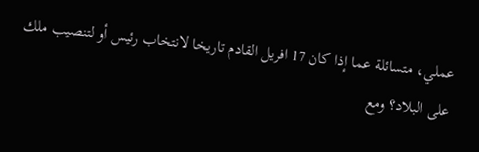عملي، متسائلة عما إذا كان 17 افريل القادم تاريخا لانتخاب رئيس أو لتنصيب ملك على البلاد؟ ومع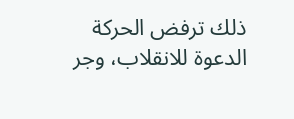ذلك ترفض الحركة الدعوة للانقلاب، وجر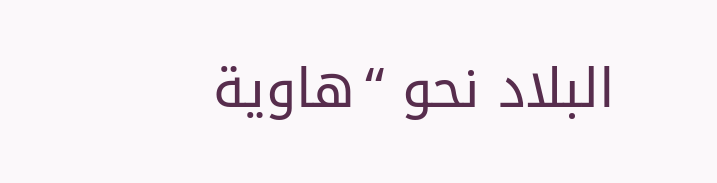البلاد نحو “هاوية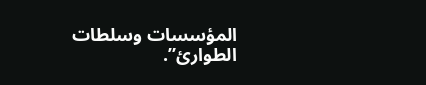المؤسسات وسلطات الطوارئ”.